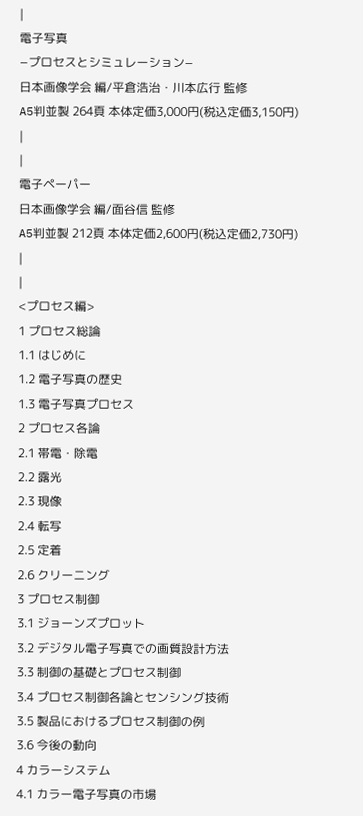|
電子写真
−プロセスとシミュレーション−
日本画像学会 編/平倉浩治・川本広行 監修
A5判並製 264頁 本体定価3,000円(税込定価3,150円)
|
|
電子ペーパー
日本画像学会 編/面谷信 監修
A5判並製 212頁 本体定価2,600円(税込定価2,730円)
|
|
<プロセス編>
1 プロセス総論
1.1 はじめに
1.2 電子写真の歴史
1.3 電子写真プロセス
2 プロセス各論
2.1 帯電・除電
2.2 露光
2.3 現像
2.4 転写
2.5 定着
2.6 クリーニング
3 プロセス制御
3.1 ジョーンズプロット
3.2 デジタル電子写真での画質設計方法
3.3 制御の基礎とプロセス制御
3.4 プロセス制御各論とセンシング技術
3.5 製品におけるプロセス制御の例
3.6 今後の動向
4 カラーシステム
4.1 カラー電子写真の市場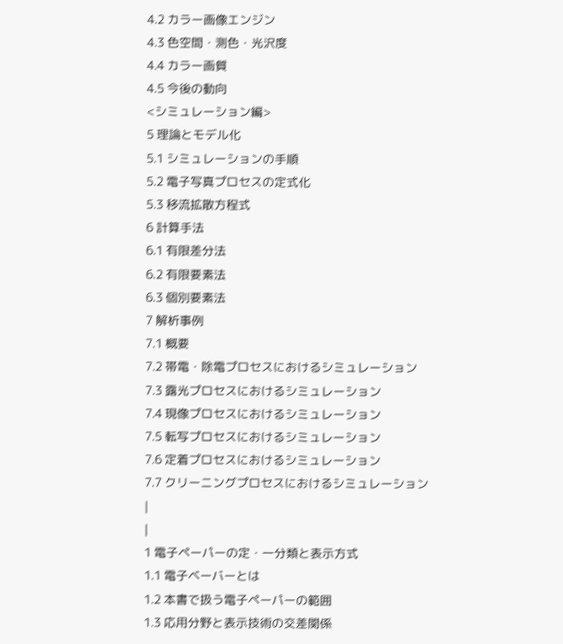4.2 カラー画像エンジン
4.3 色空間・測色・光沢度
4.4 カラー画質
4.5 今後の動向
<シミュレーション編>
5 理論とモデル化
5.1 シミュレーションの手順
5.2 電子写真プロセスの定式化
5.3 移流拡散方程式
6 計算手法
6.1 有限差分法
6.2 有限要素法
6.3 個別要素法
7 解析事例
7.1 概要
7.2 帯電・除電プロセスにおけるシミュレーション
7.3 露光プロセスにおけるシミュレーション
7.4 現像プロセスにおけるシミュレーション
7.5 転写プロセスにおけるシミュレーション
7.6 定着プロセスにおけるシミュレーション
7.7 クリーニングプロセスにおけるシミュレーション
|
|
1 電子ペーパーの定・一分類と表示方式
1.1 電子ベーバーとは
1.2 本書で扱う電子ペーパーの範囲
1.3 応用分野と表示技術の交差関係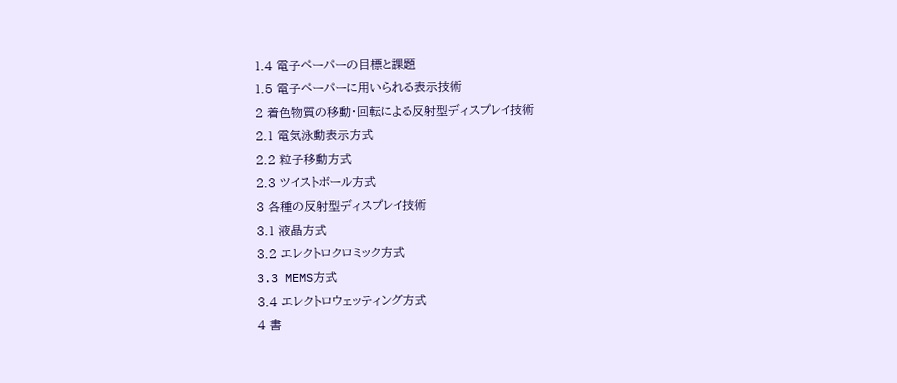1.4 電子ペーパーの目標と課題
1.5 電子ペーパーに用いられる表示技術
2 着色物質の移動・回転による反射型ディスプレイ技術
2.1 電気泳動表示方式
2.2 粒子移動方式
2.3 ツイストボール方式
3 各種の反射型ディスプレイ技術
3.1 液晶方式
3.2 エレクトロクロミック方式
3.3 MEMS方式
3.4 エレクトロウェッティング方式
4 書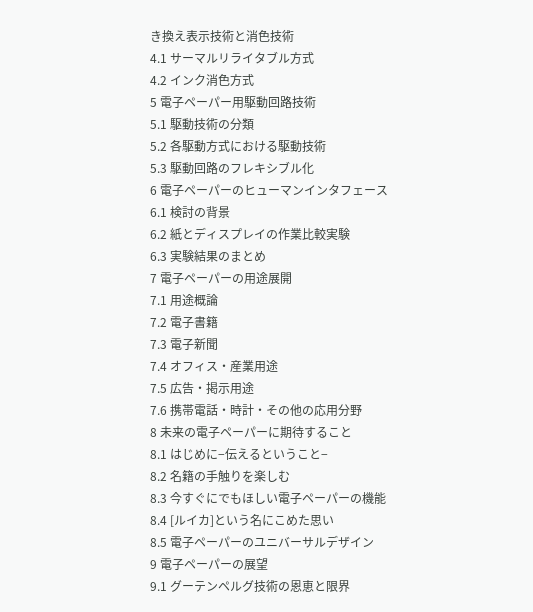き換え表示技術と消色技術
4.1 サーマルリライタブル方式
4.2 インク消色方式
5 電子ペーパー用駆動回路技術
5.1 駆動技術の分類
5.2 各駆動方式における駆動技術
5.3 駆動回路のフレキシブル化
6 電子ペーパーのヒューマンインタフェース
6.1 検討の背景
6.2 紙とディスプレイの作業比較実験
6.3 実験結果のまとめ
7 電子ペーパーの用途展開
7.1 用途概論
7.2 電子書籍
7.3 電子新聞
7.4 オフィス・産業用途
7.5 広告・掲示用途
7.6 携帯電話・時計・その他の応用分野
8 未来の電子ペーパーに期待すること
8.1 はじめに−伝えるということ−
8.2 名籍の手触りを楽しむ
8.3 今すぐにでもほしい電子ペーパーの機能
8.4 [ルイカ]という名にこめた思い
8.5 電子ペーパーのユニバーサルデザイン
9 電子ペーパーの展望
9.1 グーテンペルグ技術の恩恵と限界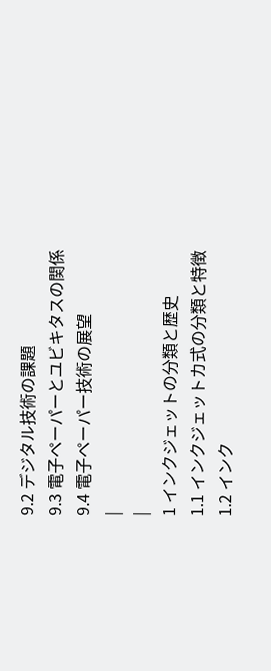9.2 デジタル技術の課題
9.3 電子ペーパーとユビキタスの関係
9.4 電子ペーパー技術の展望
|
|
1 インクジェットの分類と歴史
1.1 インクジェットカ式の分類と特徴
1.2 インク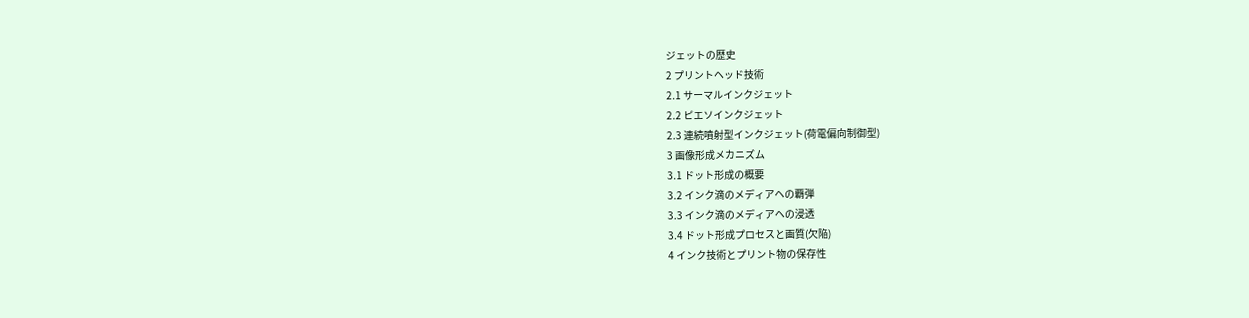ジェットの歴史
2 プリントヘッド技術
2.1 サーマルインクジェット
2.2 ピエソインクジェット
2.3 連続噴射型インクジェット(荷電偏向制御型)
3 画像形成メカニズム
3.1 ドット形成の概要
3.2 インク滴のメディアヘの覇弾
3.3 インク滴のメディアヘの浸透
3.4 ドット形成プロセスと画質(欠陥)
4 インク技術とプリント物の保存性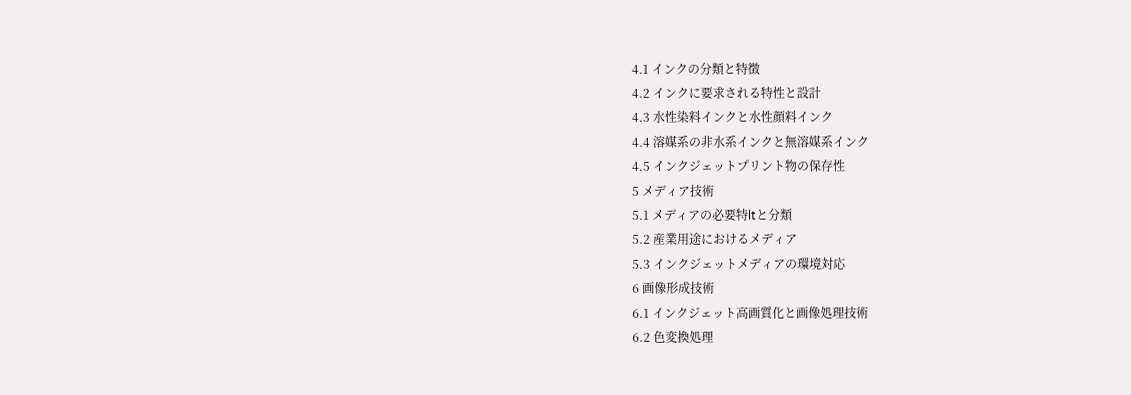4.1 インクの分類と特徴
4.2 インクに要求される特性と設計
4.3 水性染料インクと水性顔料インク
4.4 溶媒系の非水系インクと無溶媒系インク
4.5 インクジェットプリント物の保存性
5 メディア技術
5.1 メディアの必要特ltと分類
5.2 産業用途におけるメディア
5.3 インクジェットメディアの環境対応
6 画像形成技術
6.1 インクジェット高画質化と画像処理技術
6.2 色変換処理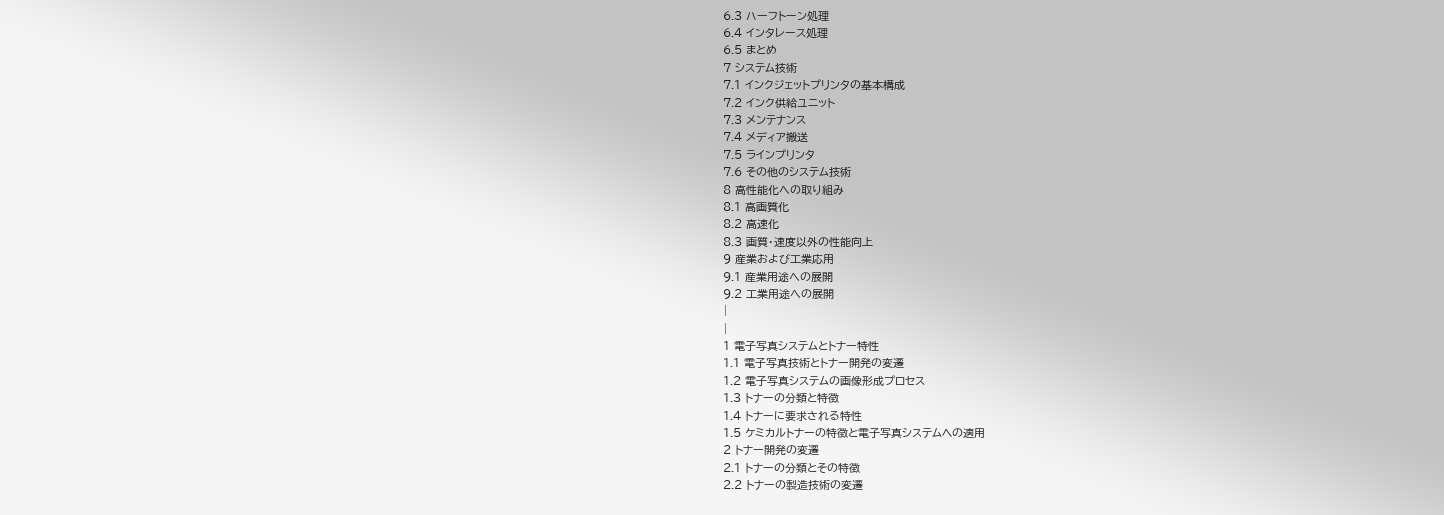6.3 ハーフトーン処理
6.4 インタレース処理
6.5 まとめ
7 システム技術
7.1 インクジェットプリンタの基本構成
7.2 インク供給ユニット
7.3 メンテナンス
7.4 メディア搬送
7.5 ラインプリンタ
7.6 その他のシステム技術
8 高性能化への取り組み
8.1 高画質化
8.2 高速化
8.3 画質・速度以外の性能向上
9 産業および工業応用
9.1 産業用途への展開
9.2 工業用途への展開
|
|
1 電子写真システムとトナー特性
1.1 電子写真技術とトナー開発の変遷
1.2 電子写真システムの画像形成プロセス
1.3 トナーの分類と特徴
1.4 トナーに要求される特性
1.5 ケミカルトナーの特徴と電子写真システムヘの適用
2 トナー開発の変遷
2.1 トナーの分類とその特徴
2.2 トナーの製造技術の変遷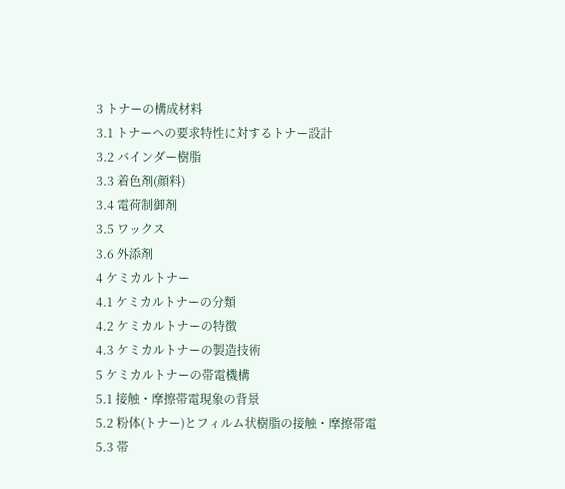3 トナーの構成材料
3.1 トナーヘの要求特性に対するトナー設計
3.2 バインダー樹脂
3.3 着色剤(顔料)
3.4 電荷制御剤
3.5 ワックス
3.6 外添剤
4 ケミカルトナー
4.1 ケミカルトナーの分類
4.2 ケミカルトナーの特徴
4.3 ケミカルトナーの製造技術
5 ケミカルトナーの帯電機構
5.1 接触・摩擦帯電現象の背景
5.2 粉体(トナー)とフィルム状樹脂の接触・摩擦帯電
5.3 帯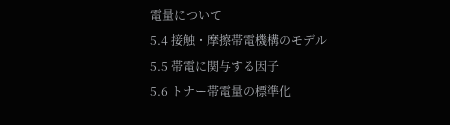電量について
5.4 接触・摩擦帯電機構のモデル
5.5 帯電に関与する因子
5.6 トナー帯電量の標準化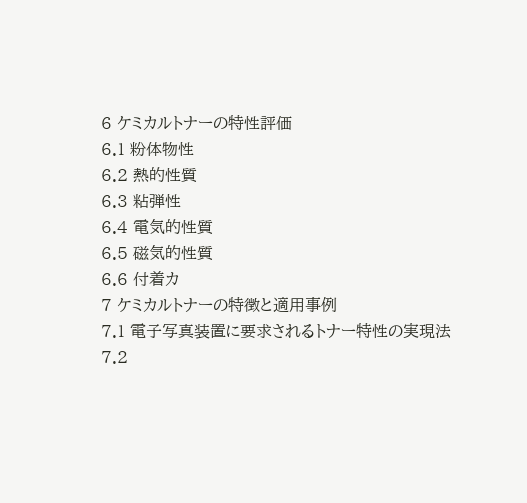6 ケミカルトナーの特性評価
6.1 粉体物性
6.2 熱的性質
6.3 粘弾性
6.4 電気的性質
6.5 磁気的性質
6.6 付着カ
7 ケミカルトナーの特徴と適用事例
7.1 電子写真装置に要求されるトナー特性の実現法
7.2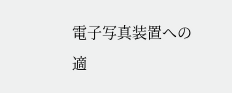電子写真装置への適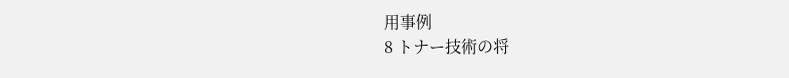用事例
8 トナー技術の将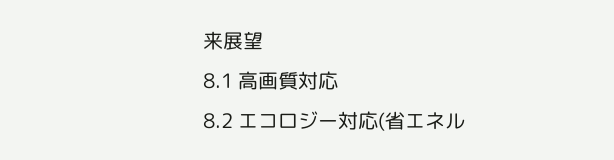来展望
8.1 高画質対応
8.2 エコロジー対応(省エネル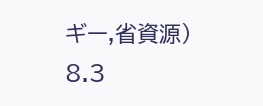ギー,省資源)
8.3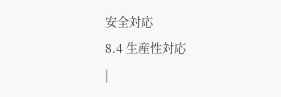安全対応
8.4 生産性対応
|